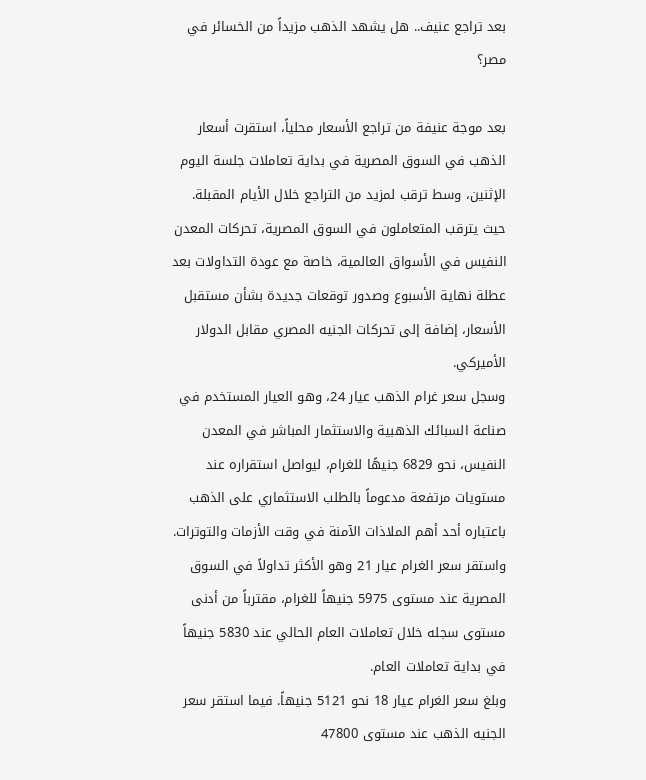بعد تراجع عنيف.. هل يشهد الذهب مزيداً من الخسائر في مصر؟

بعد موجة عنيفة من تراجع الأسعار محلياً، استقرت أسعار الذهب في السوق المصرية في بداية تعاملات جلسة اليوم الإثنين، وسط ترقب لمزيد من التراجع خلال الأيام المقبلة.
حيث يترقب المتعاملون في السوق المصرية، تحركات المعدن النفيس في الأسواق العالمية، خاصة مع عودة التداولات بعد عطلة نهاية الأسبوع وصدور توقعات جديدة بشأن مستقبل الأسعار، إضافة إلى تحركات الجنيه المصري مقابل الدولار الأميركي.
وسجل سعر غرام الذهب عيار 24، وهو العيار المستخدم في صناعة السبائك الذهبية والاستثمار المباشر في المعدن النفيس، نحو 6829 جنيهًا للغرام، ليواصل استقراره عند مستويات مرتفعة مدعوماً بالطلب الاستثماري على الذهب باعتباره أحد أهم الملاذات الآمنة في وقت الأزمات والتوترات.
واستقر سعر الغرام عيار 21 وهو الأكثر تداولاً في السوق المصرية عند مستوى 5975 جنيهاً للغرام، مقترباً من أدنى مستوى سجله خلال تعاملات العام الحالي عند 5830 جنيهاً في بداية تعاملات العام.
وبلغ سعر الغرام عيار 18 نحو 5121 جنيهاً. فيما استقر سعر الجنيه الذهب عند مستوى 47800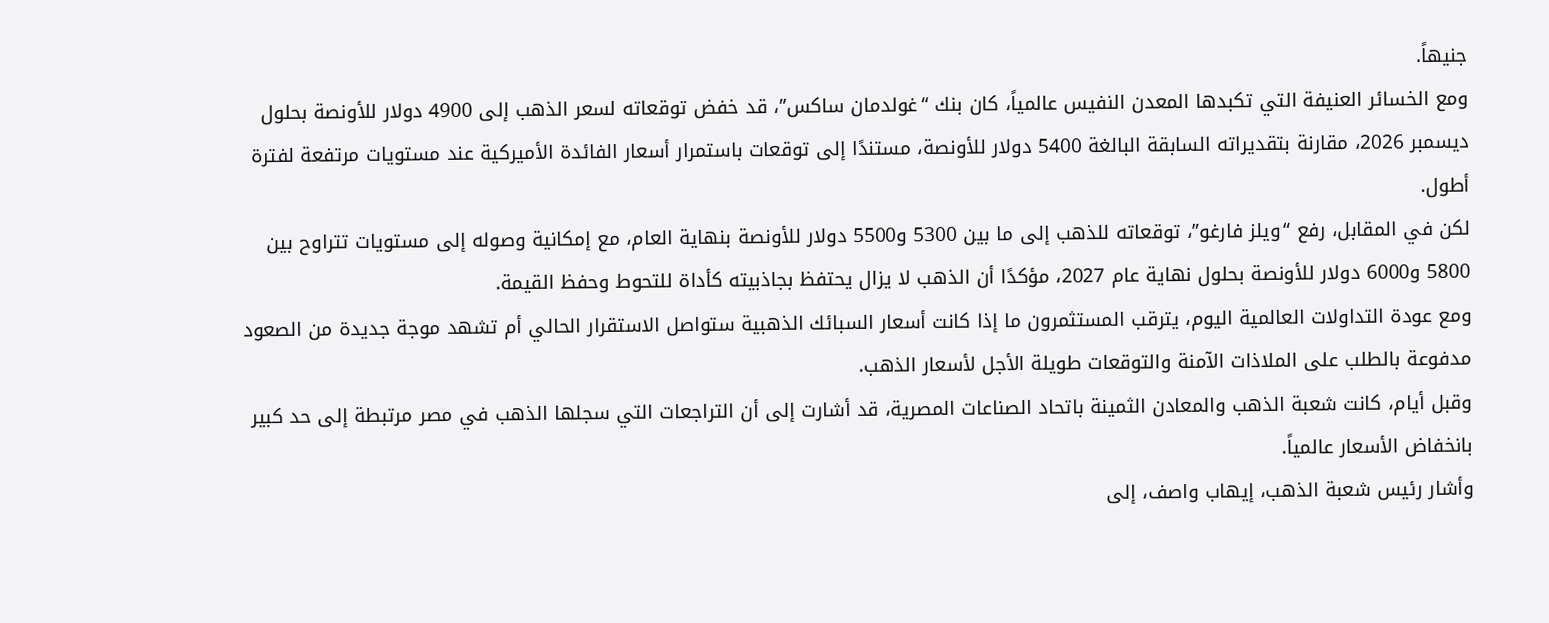جنيهاً.
ومع الخسائر العنيفة التي تكبدها المعدن النفيس عالمياً، كان بنك “غولدمان ساكس”، قد خفض توقعاته لسعر الذهب إلى 4900 دولار للأونصة بحلول ديسمبر 2026، مقارنة بتقديراته السابقة البالغة 5400 دولار للأونصة، مستندًا إلى توقعات باستمرار أسعار الفائدة الأميركية عند مستويات مرتفعة لفترة أطول.
لكن في المقابل، رفع “ويلز فارغو”، توقعاته للذهب إلى ما بين 5300 و5500 دولار للأونصة بنهاية العام، مع إمكانية وصوله إلى مستويات تتراوح بين 5800 و6000 دولار للأونصة بحلول نهاية عام 2027، مؤكدًا أن الذهب لا يزال يحتفظ بجاذبيته كأداة للتحوط وحفظ القيمة.
ومع عودة التداولات العالمية اليوم، يترقب المستثمرون ما إذا كانت أسعار السبائك الذهبية ستواصل الاستقرار الحالي أم تشهد موجة جديدة من الصعود مدفوعة بالطلب على الملاذات الآمنة والتوقعات طويلة الأجل لأسعار الذهب.
وقبل أيام، كانت شعبة الذهب والمعادن الثمينة باتحاد الصناعات المصرية، قد أشارت إلى أن التراجعات التي سجلها الذهب في مصر مرتبطة إلى حد كبير بانخفاض الأسعار عالمياً.
وأشار رئيس شعبة الذهب، إيهاب واصف، إلى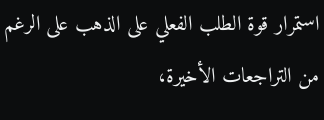استمرار قوة الطلب الفعلي على الذهب على الرغم من التراجعات الأخيرة،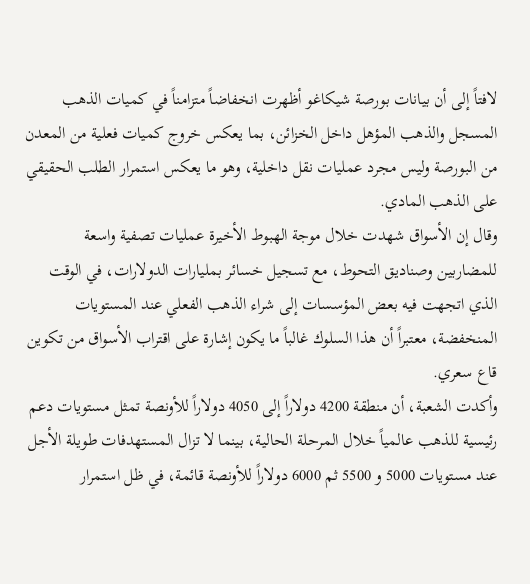لافتاً إلى أن بيانات بورصة شيكاغو أظهرت انخفاضاً متزامناً في كميات الذهب المسجل والذهب المؤهل داخل الخزائن، بما يعكس خروج كميات فعلية من المعدن من البورصة وليس مجرد عمليات نقل داخلية، وهو ما يعكس استمرار الطلب الحقيقي على الذهب المادي.
وقال إن الأسواق شهدت خلال موجة الهبوط الأخيرة عمليات تصفية واسعة للمضاربين وصناديق التحوط، مع تسجيل خسائر بمليارات الدولارات، في الوقت الذي اتجهت فيه بعض المؤسسات إلى شراء الذهب الفعلي عند المستويات المنخفضة، معتبراً أن هذا السلوك غالباً ما يكون إشارة على اقتراب الأسواق من تكوين قاع سعري.
وأكدت الشعبة، أن منطقة 4200 دولاراً إلى 4050 دولاراً للأونصة تمثل مستويات دعم رئيسية للذهب عالمياً خلال المرحلة الحالية، بينما لا تزال المستهدفات طويلة الأجل عند مستويات 5000 و 5500 ثم 6000 دولاراً للأونصة قائمة، في ظل استمرار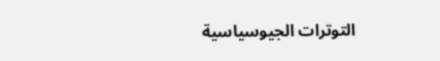التوترات الجيوسياسية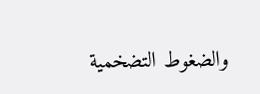والضغوط التضخمية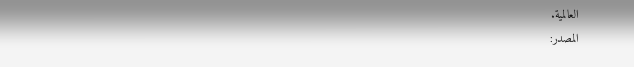العالمية.
المصدر: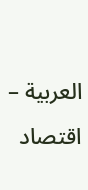العربية – اقتصاد